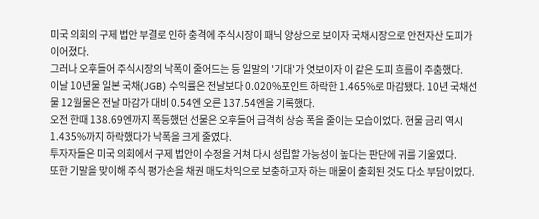미국 의회의 구제 법안 부결로 인하 충격에 주식시장이 패닉 양상으로 보이자 국채시장으로 안전자산 도피가 이어졌다.
그러나 오후들어 주식시장의 낙폭이 줄어드는 등 일말의 '기대'가 엿보이자 이 같은 도피 흐름이 주춤했다.
이날 10년물 일본 국채(JGB) 수익률은 전날보다 0.020%포인트 하락한 1.465%로 마감됐다. 10년 국채선물 12월물은 전날 마감가 대비 0.54엔 오른 137.54엔을 기록했다.
오전 한때 138.69엔까지 폭등했던 선물은 오후들어 급격히 상승 폭을 줄이는 모습이었다. 현물 금리 역시 1.435%까지 하락했다가 낙폭을 크게 줄였다.
투자자들은 미국 의회에서 구제 법안이 수정을 거쳐 다시 성립할 가능성이 높다는 판단에 귀를 기울였다.
또한 기말을 맞이해 주식 평가손을 채권 매도차익으로 보충하고자 하는 매물이 출회된 것도 다소 부담이었다.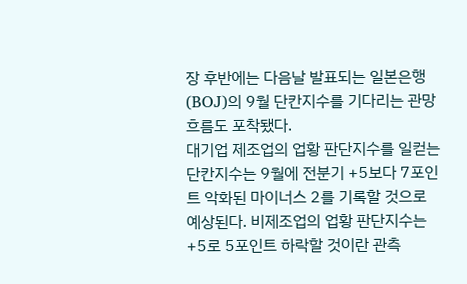장 후반에는 다음날 발표되는 일본은행(BOJ)의 9월 단칸지수를 기다리는 관망 흐름도 포착됐다.
대기업 제조업의 업황 판단지수를 일컫는 단칸지수는 9월에 전분기 +5보다 7포인트 악화된 마이너스 2를 기록할 것으로 예상된다. 비제조업의 업황 판단지수는 +5로 5포인트 하락할 것이란 관측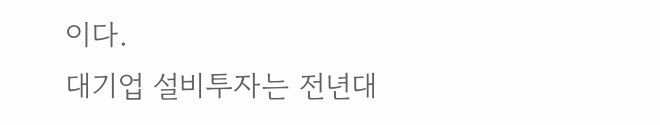이다.
대기업 설비투자는 전년대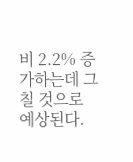비 2.2% 증가하는데 그칠 것으로 예상된다.